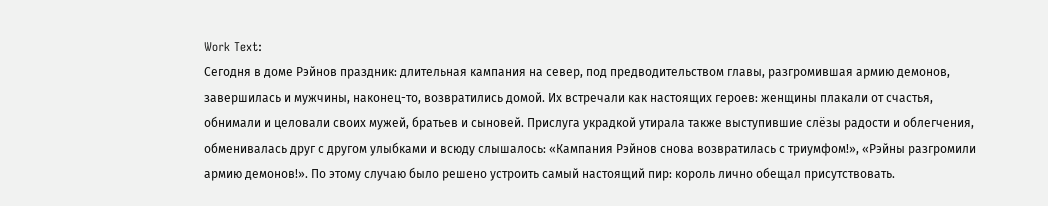Work Text:
Сегодня в доме Рэйнов праздник: длительная кампания на север, под предводительством главы, разгромившая армию демонов, завершилась и мужчины, наконец-то, возвратились домой. Их встречали как настоящих героев: женщины плакали от счастья, обнимали и целовали своих мужей, братьев и сыновей. Прислуга украдкой утирала также выступившие слёзы радости и облегчения, обменивалась друг с другом улыбками и всюду слышалось: «Кампания Рэйнов снова возвратилась с триумфом!», «Рэйны разгромили армию демонов!». По этому случаю было решено устроить самый настоящий пир: король лично обещал присутствовать.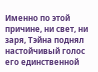Именно по этой причине, ни свет, ни заря, Тэйна поднял настойчивый голос его единственной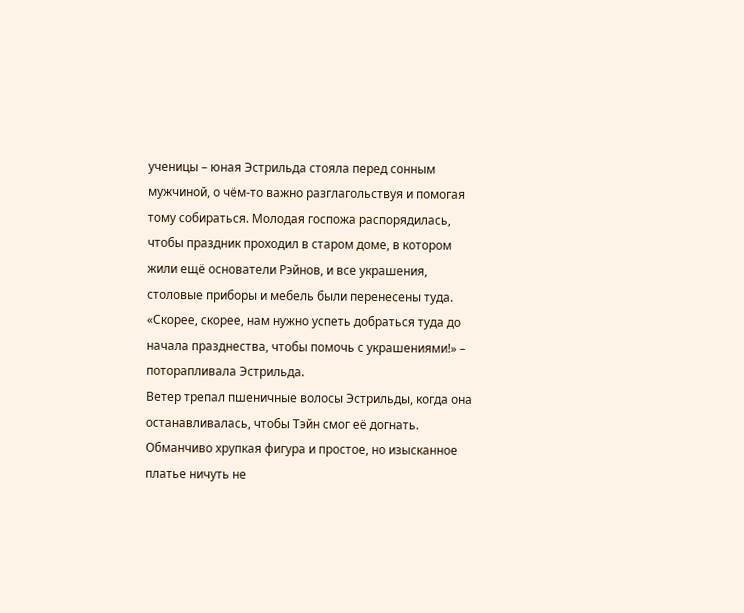ученицы – юная Эстрильда стояла перед сонным мужчиной, о чём-то важно разглагольствуя и помогая тому собираться. Молодая госпожа распорядилась, чтобы праздник проходил в старом доме, в котором жили ещё основатели Рэйнов, и все украшения, столовые приборы и мебель были перенесены туда. «Скорее, скорее, нам нужно успеть добраться туда до начала празднества, чтобы помочь с украшениями!» – поторапливала Эстрильда.
Ветер трепал пшеничные волосы Эстрильды, когда она останавливалась, чтобы Тэйн смог её догнать. Обманчиво хрупкая фигура и простое, но изысканное платье ничуть не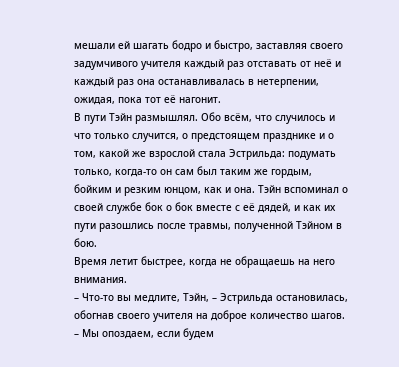мешали ей шагать бодро и быстро, заставляя своего задумчивого учителя каждый раз отставать от неё и каждый раз она останавливалась в нетерпении, ожидая, пока тот её нагонит.
В пути Тэйн размышлял. Обо всём, что случилось и что только случится, о предстоящем празднике и о том, какой же взрослой стала Эстрильда: подумать только, когда-то он сам был таким же гордым, бойким и резким юнцом, как и она. Тэйн вспоминал о своей службе бок о бок вместе с её дядей, и как их пути разошлись после травмы, полученной Тэйном в бою.
Время летит быстрее, когда не обращаешь на него внимания.
– Что-то вы медлите, Тэйн, – Эстрильда остановилась, обогнав своего учителя на доброе количество шагов. – Мы опоздаем, если будем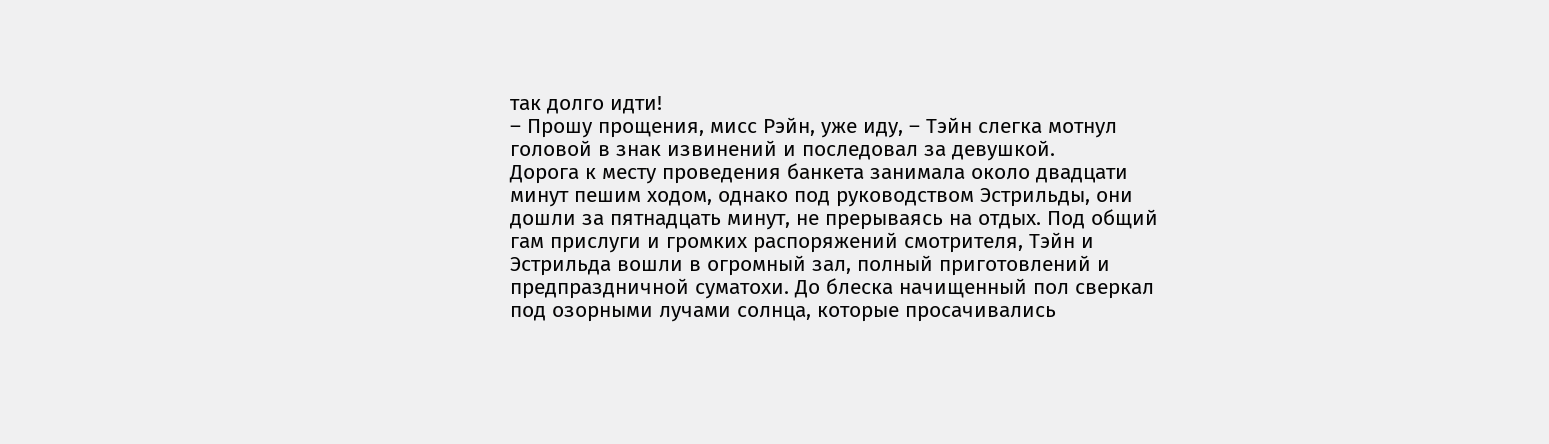так долго идти!
– Прошу прощения, мисс Рэйн, уже иду, – Тэйн слегка мотнул головой в знак извинений и последовал за девушкой.
Дорога к месту проведения банкета занимала около двадцати минут пешим ходом, однако под руководством Эстрильды, они дошли за пятнадцать минут, не прерываясь на отдых. Под общий гам прислуги и громких распоряжений смотрителя, Тэйн и Эстрильда вошли в огромный зал, полный приготовлений и предпраздничной суматохи. До блеска начищенный пол сверкал под озорными лучами солнца, которые просачивались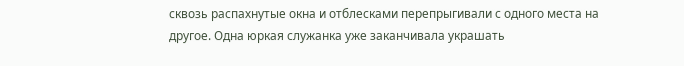сквозь распахнутые окна и отблесками перепрыгивали с одного места на другое. Одна юркая служанка уже заканчивала украшать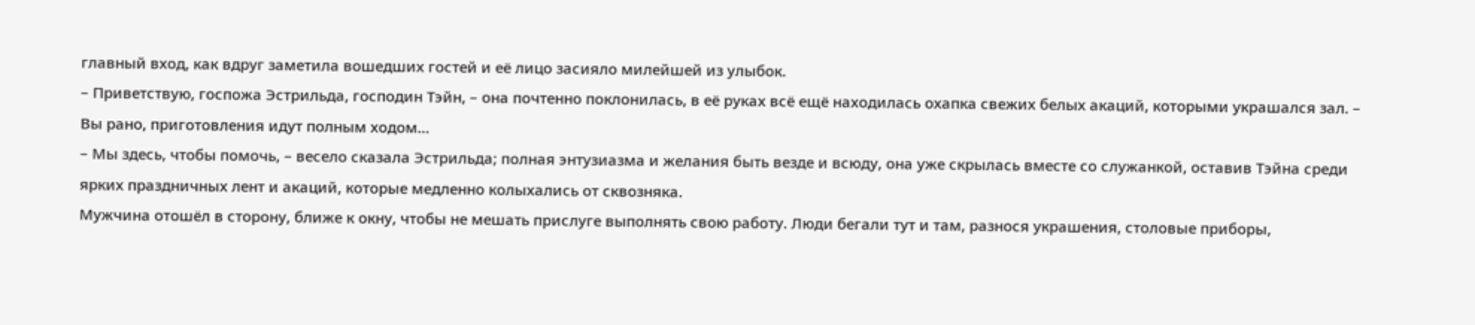главный вход, как вдруг заметила вошедших гостей и её лицо засияло милейшей из улыбок.
– Приветствую, госпожа Эстрильда, господин Тэйн, – она почтенно поклонилась, в её руках всё ещё находилась охапка свежих белых акаций, которыми украшался зал. – Вы рано, приготовления идут полным ходом…
– Мы здесь, чтобы помочь, – весело сказала Эстрильда; полная энтузиазма и желания быть везде и всюду, она уже скрылась вместе со служанкой, оставив Тэйна среди ярких праздничных лент и акаций, которые медленно колыхались от сквозняка.
Мужчина отошёл в сторону, ближе к окну, чтобы не мешать прислуге выполнять свою работу. Люди бегали тут и там, разнося украшения, столовые приборы,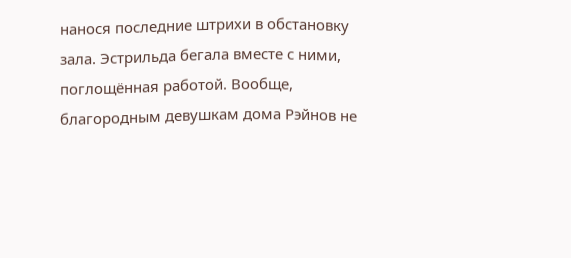нанося последние штрихи в обстановку зала. Эстрильда бегала вместе с ними, поглощённая работой. Вообще, благородным девушкам дома Рэйнов не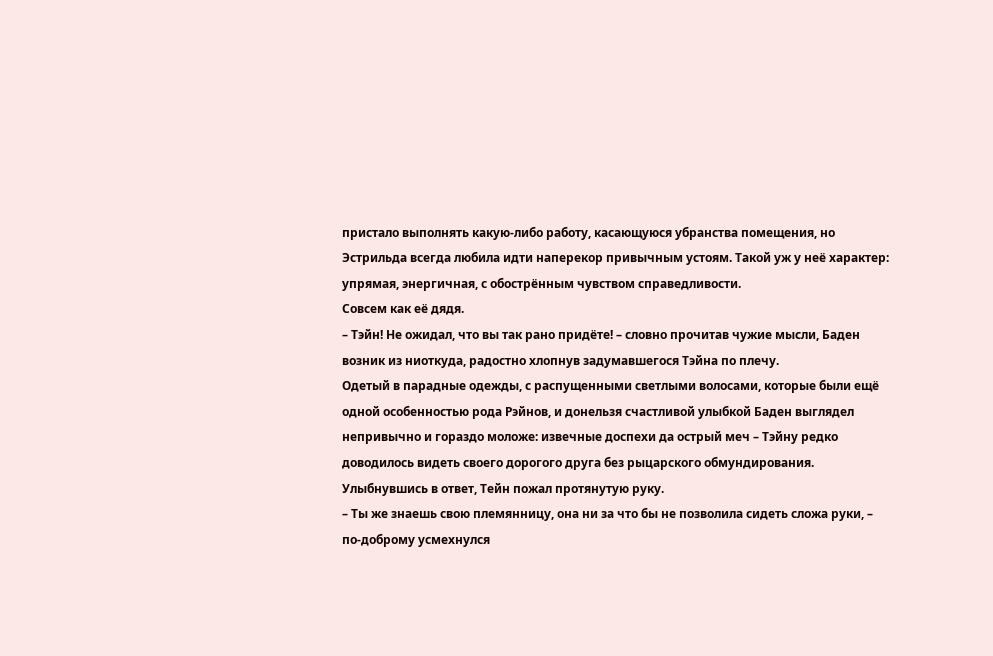пристало выполнять какую-либо работу, касающуюся убранства помещения, но Эстрильда всегда любила идти наперекор привычным устоям. Такой уж у неё характер: упрямая, энергичная, с обострённым чувством справедливости.
Совсем как её дядя.
– Тэйн! Не ожидал, что вы так рано придёте! – словно прочитав чужие мысли, Баден возник из ниоткуда, радостно хлопнув задумавшегося Тэйна по плечу.
Одетый в парадные одежды, с распущенными светлыми волосами, которые были ещё одной особенностью рода Рэйнов, и донельзя счастливой улыбкой Баден выглядел непривычно и гораздо моложе: извечные доспехи да острый меч – Тэйну редко доводилось видеть своего дорогого друга без рыцарского обмундирования. Улыбнувшись в ответ, Тейн пожал протянутую руку.
– Ты же знаешь свою племянницу, она ни за что бы не позволила сидеть сложа руки, – по-доброму усмехнулся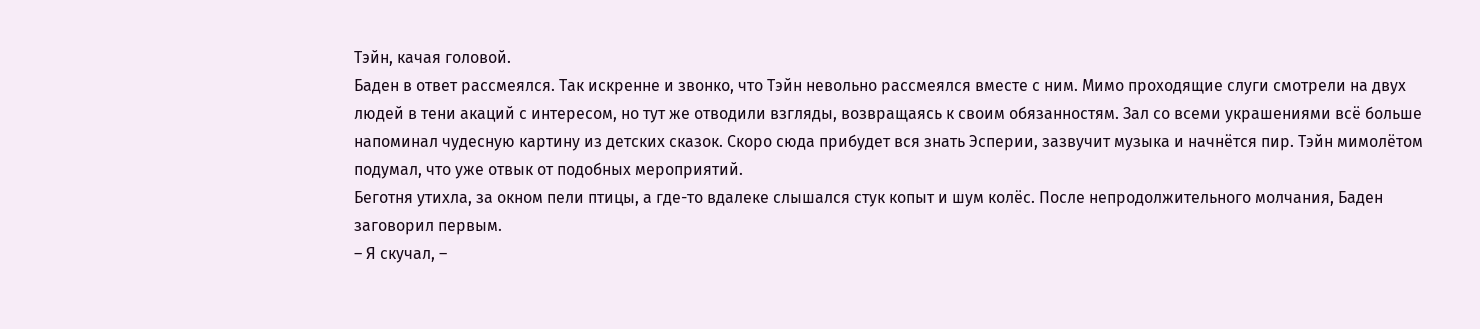Тэйн, качая головой.
Баден в ответ рассмеялся. Так искренне и звонко, что Тэйн невольно рассмеялся вместе с ним. Мимо проходящие слуги смотрели на двух людей в тени акаций с интересом, но тут же отводили взгляды, возвращаясь к своим обязанностям. Зал со всеми украшениями всё больше напоминал чудесную картину из детских сказок. Скоро сюда прибудет вся знать Эсперии, зазвучит музыка и начнётся пир. Тэйн мимолётом подумал, что уже отвык от подобных мероприятий.
Беготня утихла, за окном пели птицы, а где-то вдалеке слышался стук копыт и шум колёс. После непродолжительного молчания, Баден заговорил первым.
– Я скучал, –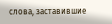слова, заставившие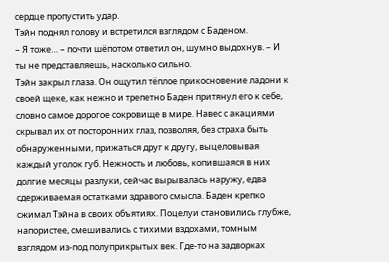сердце пропустить удар.
Тэйн поднял голову и встретился взглядом с Баденом.
– Я тоже… – почти шёпотом ответил он, шумно выдохнув. – И ты не представляешь, насколько сильно.
Тэйн закрыл глаза. Он ощутил тёплое прикосновение ладони к своей щеке, как нежно и трепетно Баден притянул его к себе, словно самое дорогое сокровище в мире. Навес с акациями скрывал их от посторонних глаз, позволяя, без страха быть обнаруженными, прижаться друг к другу, выцеловывая каждый уголок губ. Нежность и любовь, копившаяся в них долгие месяцы разлуки, сейчас вырывалась наружу, едва сдерживаемая остатками здравого смысла. Баден крепко сжимал Тэйна в своих объятиях. Поцелуи становились глубже, напористее, смешивались с тихими вздохами, томным взглядом из-под полуприкрытых век. Где-то на задворках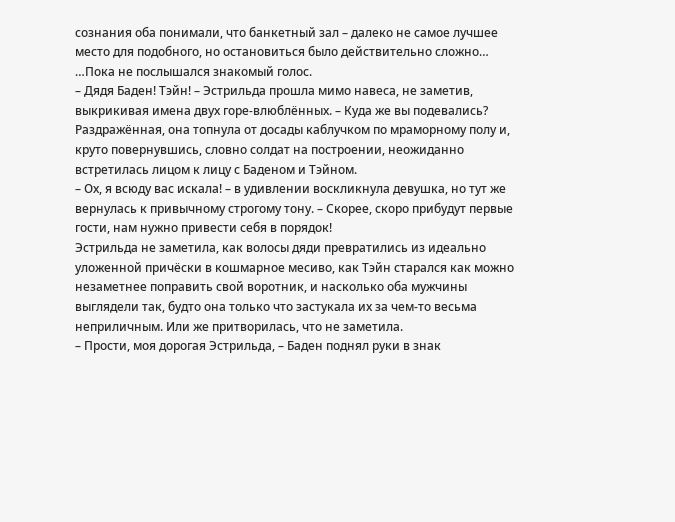сознания оба понимали, что банкетный зал – далеко не самое лучшее место для подобного, но остановиться было действительно сложно…
…Пока не послышался знакомый голос.
– Дядя Баден! Тэйн! – Эстрильда прошла мимо навеса, не заметив, выкрикивая имена двух горе-влюблённых. – Куда же вы подевались?
Раздражённая, она топнула от досады каблучком по мраморному полу и, круто повернувшись, словно солдат на построении, неожиданно встретилась лицом к лицу с Баденом и Тэйном.
– Ох, я всюду вас искала! – в удивлении воскликнула девушка, но тут же вернулась к привычному строгому тону. – Скорее, скоро прибудут первые гости, нам нужно привести себя в порядок!
Эстрильда не заметила, как волосы дяди превратились из идеально уложенной причёски в кошмарное месиво, как Тэйн старался как можно незаметнее поправить свой воротник, и насколько оба мужчины выглядели так, будто она только что застукала их за чем-то весьма неприличным. Или же притворилась, что не заметила.
– Прости, моя дорогая Эстрильда, – Баден поднял руки в знак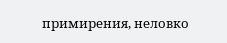примирения, неловко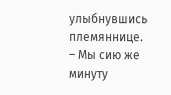улыбнувшись племяннице. – Мы сию же минуту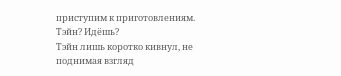приступим к приготовлениям. Тэйн? Идёшь?
Тэйн лишь коротко кивнул, не поднимая взгляд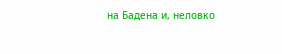на Бадена и, неловко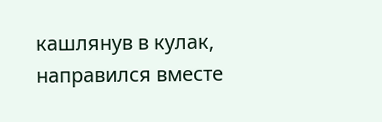кашлянув в кулак, направился вместе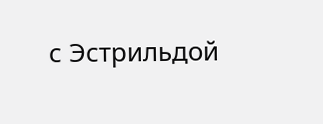с Эстрильдой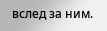вслед за ним.